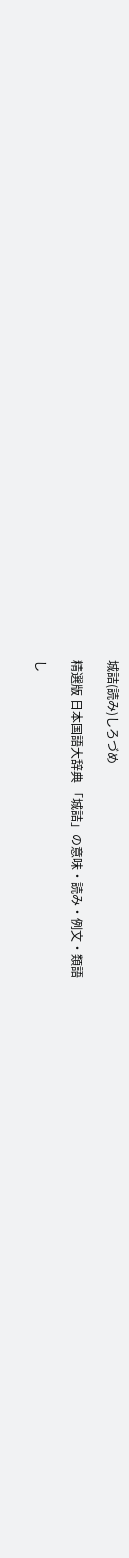城詰(読み)しろづめ

精選版 日本国語大辞典 「城詰」の意味・読み・例文・類語

し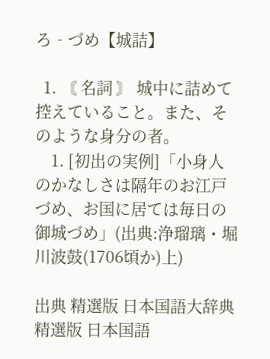ろ‐づめ【城詰】

  1. 〘 名詞 〙 城中に詰めて控えていること。また、そのような身分の者。
    1. [初出の実例]「小身人のかなしさは隔年のお江戸づめ、お国に居ては毎日の御城づめ」(出典:浄瑠璃・堀川波鼓(1706頃か)上)

出典 精選版 日本国語大辞典精選版 日本国語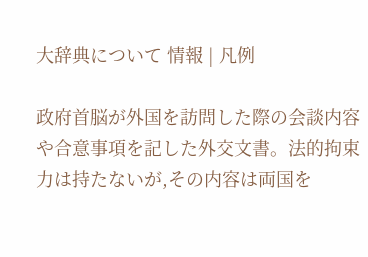大辞典について 情報 | 凡例

政府首脳が外国を訪問した際の会談内容や合意事項を記した外交文書。法的拘束力は持たないが,その内容は両国を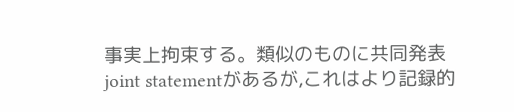事実上拘束する。類似のものに共同発表 joint statementがあるが,これはより記録的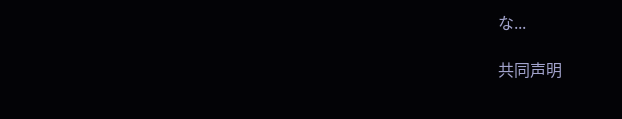な...

共同声明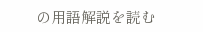の用語解説を読む